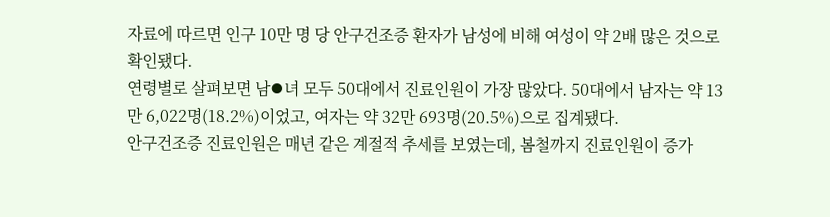자료에 따르면 인구 10만 명 당 안구건조증 환자가 남성에 비해 여성이 약 2배 많은 것으로 확인됐다.
연령별로 살펴보면 남⦁녀 모두 50대에서 진료인원이 가장 많았다. 50대에서 남자는 약 13만 6,022명(18.2%)이었고, 여자는 약 32만 693명(20.5%)으로 집계됐다.
안구건조증 진료인원은 매년 같은 계절적 추세를 보였는데, 봄철까지 진료인원이 증가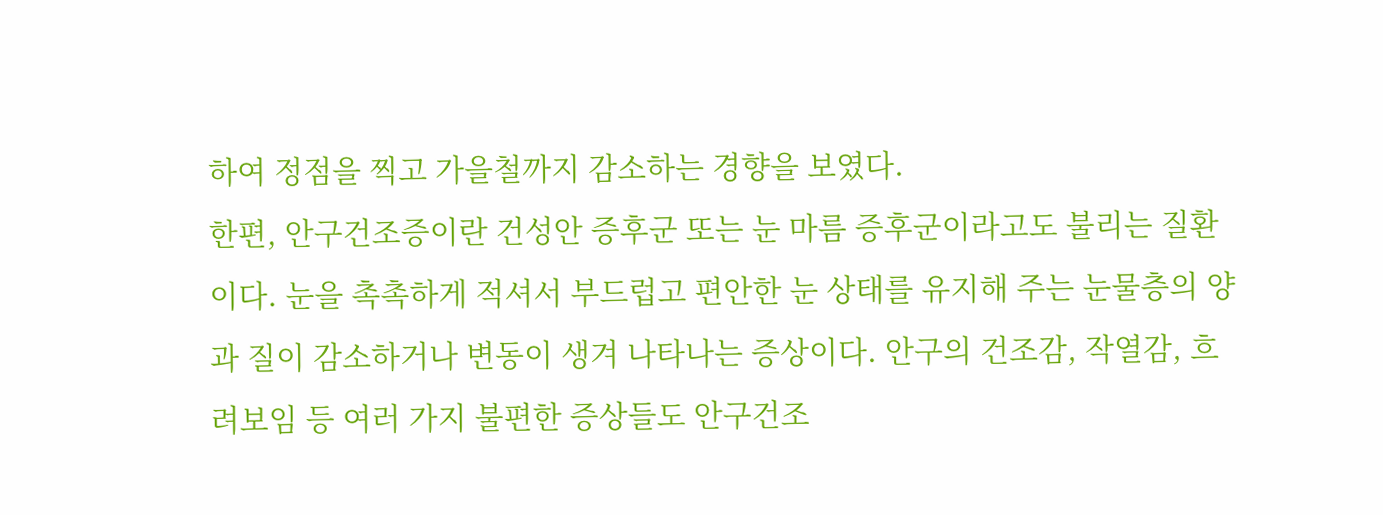하여 정점을 찍고 가을철까지 감소하는 경향을 보였다.
한편, 안구건조증이란 건성안 증후군 또는 눈 마름 증후군이라고도 불리는 질환이다. 눈을 촉촉하게 적셔서 부드럽고 편안한 눈 상태를 유지해 주는 눈물층의 양과 질이 감소하거나 변동이 생겨 나타나는 증상이다. 안구의 건조감, 작열감, 흐려보임 등 여러 가지 불편한 증상들도 안구건조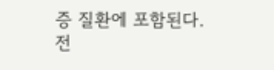증 질환에 포함된다.
전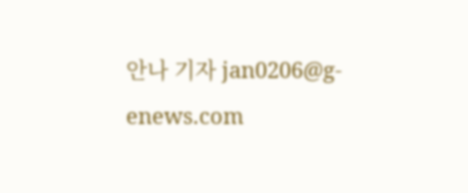안나 기자 jan0206@g-enews.com